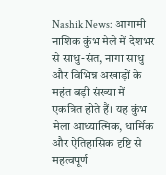Nashik News: आगामी नाशिक कुंभ मेले में देशभर से साधु-संत, नागा साधु और विभिन्न अखाड़ों के महंत बड़ी संख्या में एकत्रित होते हैं। यह कुंभ मेला आध्यात्मिक, धार्मिक और ऐतिहासिक दृष्टि से महत्वपूर्ण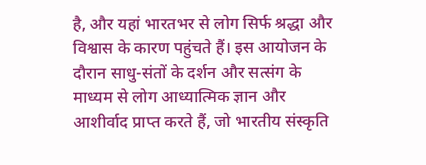है, और यहां भारतभर से लोग सिर्फ श्रद्धा और विश्वास के कारण पहुंचते हैं। इस आयोजन के दौरान साधु-संतों के दर्शन और सत्संग के माध्यम से लोग आध्यात्मिक ज्ञान और आशीर्वाद प्राप्त करते हैं, जो भारतीय संस्कृति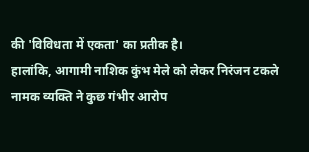की 'विविधता में एकता' का प्रतीक है।
हालांकि, आगामी नाशिक कुंभ मेले को लेकर निरंजन टकले नामक व्यक्ति ने कुछ गंभीर आरोप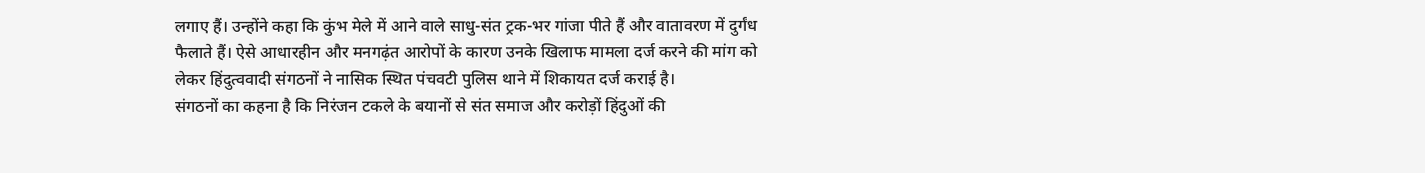लगाए हैं। उन्होंने कहा कि कुंभ मेले में आने वाले साधु-संत ट्रक-भर गांजा पीते हैं और वातावरण में दुर्गंध फैलाते हैं। ऐसे आधारहीन और मनगढ़ंत आरोपों के कारण उनके खिलाफ मामला दर्ज करने की मांग को लेकर हिंदुत्ववादी संगठनों ने नासिक स्थित पंचवटी पुलिस थाने में शिकायत दर्ज कराई है।
संगठनों का कहना है कि निरंजन टकले के बयानों से संत समाज और करोड़ों हिंदुओं की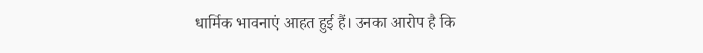धार्मिक भावनाएं आहत हुई हैं। उनका आरोप है कि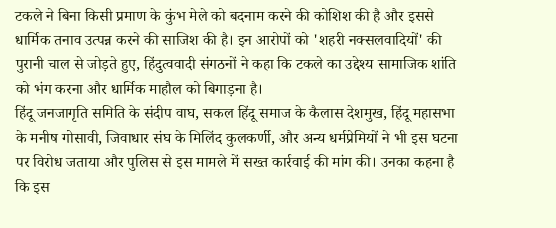टकले ने बिना किसी प्रमाण के कुंभ मेले को बदनाम करने की कोशिश की है और इससे धार्मिक तनाव उत्पन्न करने की साजिश की है। इन आरोपों को 'शहरी नक्सलवादियों' की पुरानी चाल से जोड़ते हुए, हिंदुत्ववादी संगठनों ने कहा कि टकले का उद्देश्य सामाजिक शांति को भंग करना और धार्मिक माहौल को बिगाड़ना है।
हिंदू जनजागृति समिति के संदीप वाघ, सकल हिंदू समाज के कैलास देशमुख, हिंदू महासभा के मनीष गोसावी, जिवाधार संघ के मिलिंद कुलकर्णी, और अन्य धर्मप्रेमियों ने भी इस घटना पर विरोध जताया और पुलिस से इस मामले में सख्त कार्रवाई की मांग की। उनका कहना है कि इस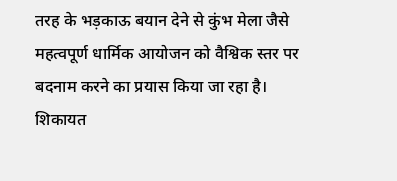तरह के भड़काऊ बयान देने से कुंभ मेला जैसे महत्वपूर्ण धार्मिक आयोजन को वैश्विक स्तर पर बदनाम करने का प्रयास किया जा रहा है।
शिकायत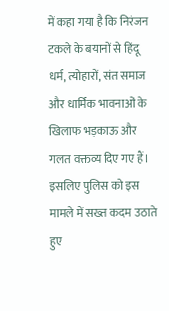में कहा गया है कि निरंजन टकले के बयानों से हिंदू धर्म, त्योहारों, संत समाज और धार्मिक भावनाओं के खिलाफ भड़काऊ और गलत वक्तव्य दिए गए हैं। इसलिए पुलिस को इस मामले में सख्त कदम उठाते हुए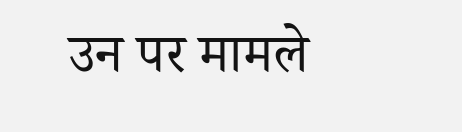उन पर मामले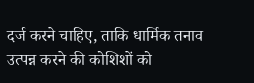दर्ज करने चाहिए, ताकि धार्मिक तनाव उत्पन्न करने की कोशिशों को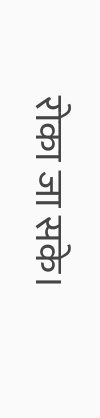रोका जा सके।